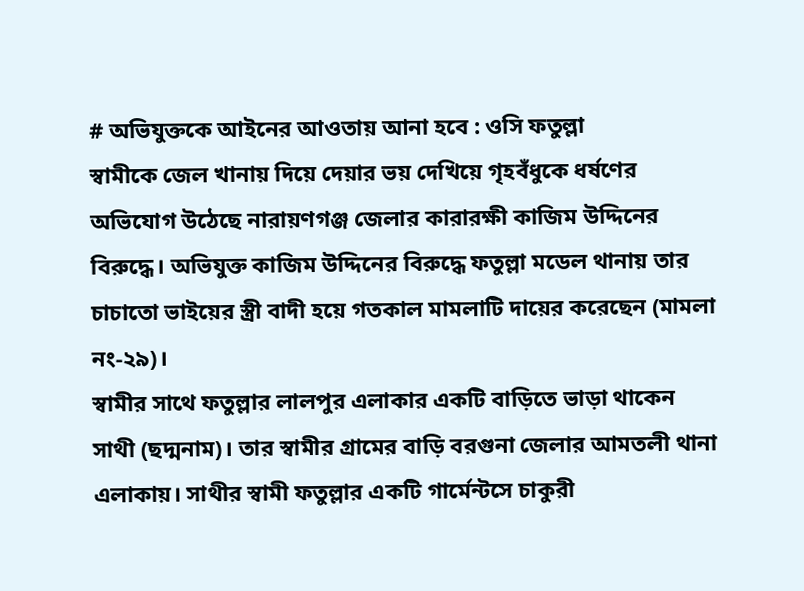# অভিযুক্তকে আইনের আওতায় আনা হবে : ওসি ফতুল্লা
স্বামীকে জেল খানায় দিয়ে দেয়ার ভয় দেখিয়ে গৃহবঁধুকে ধর্ষণের অভিযোগ উঠেছে নারায়ণগঞ্জ জেলার কারারক্ষী কাজিম উদ্দিনের বিরুদ্ধে। অভিযুক্ত কাজিম উদ্দিনের বিরুদ্ধে ফতুল্লা মডেল থানায় তার চাচাতো ভাইয়ের স্ত্রী বাদী হয়ে গতকাল মামলাটি দায়ের করেছেন (মামলা নং-২৯)।
স্বামীর সাথে ফতুল্লার লালপুর এলাকার একটি বাড়িতে ভাড়া থাকেন সাথী (ছদ্মনাম)। তার স্বামীর গ্রামের বাড়ি বরগুনা জেলার আমতলী থানা এলাকায়। সাথীর স্বামী ফতুল্লার একটি গার্মেন্টসে চাকুরী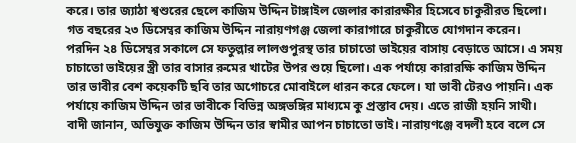করে। তার জ্যাঠা শ্বশুরের ছেলে কাজিম উদ্দিন টাঙ্গাইল জেলার কারারক্ষীর হিসেবে চাকুরীরত ছিলো। গত বছরের ২৩ ডিসেম্বর কাজিম উদ্দিন নারায়ণগঞ্জ জেলা কারাগারে চাকুরীতে যোগদান করেন।
পরদিন ২৪ ডিসেম্বর সকালে সে ফতুল্লার লালগুপুরস্থ তার চাচাতো ভাইয়ের বাসায় বেড়াতে আসে। এ সময় চাচাতো ভাইয়ের স্ত্রী তার বাসার রুমের খাটের উপর শুয়ে ছিলো। এক পর্যায়ে কারারক্ষি কাজিম উদ্দিন তার ভাবীর বেশ কয়েকটি ছবি তার অগোচরে মোবাইলে ধারন করে ফেলে। যা ভাবী টেরও পায়নি। এক পর্যায়ে কাজিম উদ্দিন তার ভাবীকে বিভিন্ন অঙ্গভঙ্গির মাধ্যমে কু প্রস্তাব দেয়। এতে রাজী হয়নি সাথী।
বাদী জানান, অভিযুক্ত কাজিম উদ্দিন তার স্বামীর আপন চাচাতো ভাই। নারায়ণঞ্জে বদলী হবে বলে সে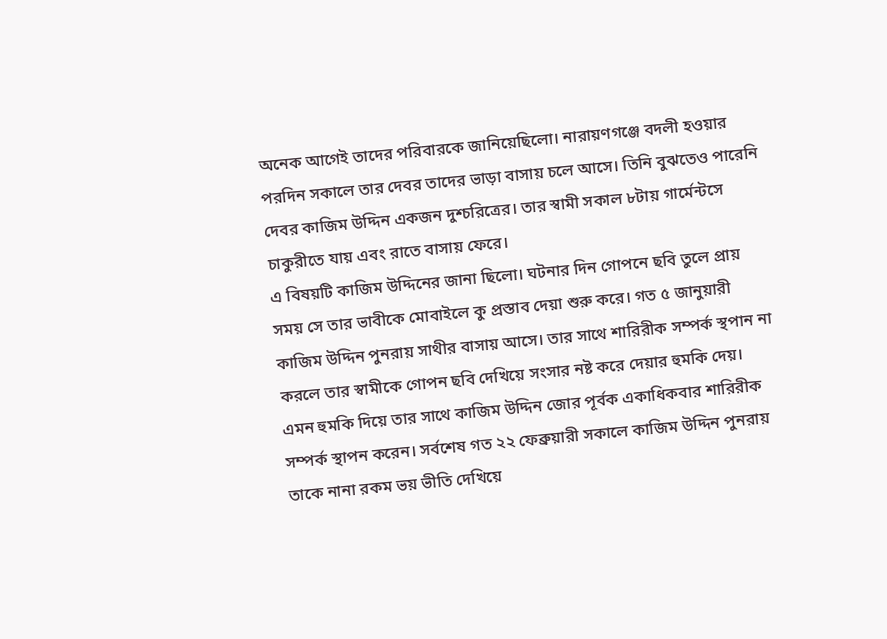অনেক আগেই তাদের পরিবারকে জানিয়েছিলো। নারায়ণগঞ্জে বদলী হওয়ার পরদিন সকালে তার দেবর তাদের ভাড়া বাসায় চলে আসে। তিনি বুঝতেও পারেনি দেবর কাজিম উদ্দিন একজন দুশ্চরিত্রের। তার স্বামী সকাল ৮টায় গার্মেন্টসে চাকুরীতে যায় এবং রাতে বাসায় ফেরে।
এ বিষয়টি কাজিম উদ্দিনের জানা ছিলো। ঘটনার দিন গোপনে ছবি তুলে প্রায় সময় সে তার ভাবীকে মোবাইলে কু প্রস্তাব দেয়া শুরু করে। গত ৫ জানুয়ারী কাজিম উদ্দিন পুনরায় সাথীর বাসায় আসে। তার সাথে শারিরীক সম্পর্ক স্থপান না করলে তার স্বামীকে গোপন ছবি দেখিয়ে সংসার নষ্ট করে দেয়ার হুমকি দেয়। এমন হুমকি দিয়ে তার সাথে কাজিম উদ্দিন জোর পূর্বক একাধিকবার শারিরীক সম্পর্ক স্থাপন করেন। সর্বশেষ গত ২২ ফেব্রুয়ারী সকালে কাজিম উদ্দিন পুনরায় তাকে নানা রকম ভয় ভীতি দেখিয়ে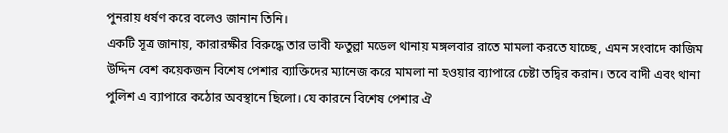পুনরায় ধর্ষণ করে বলেও জানান তিনি।
একটি সূত্র জানায়, কারারক্ষীর বিরুদ্ধে তার ভাবী ফতুল্লা মডেল থানায় মঙ্গলবার রাতে মামলা করতে যাচ্ছে, এমন সংবাদে কাজিম উদ্দিন বেশ কয়েকজন বিশেষ পেশার ব্যাক্তিদের ম্যানেজ করে মামলা না হওয়ার ব্যাপারে চেষ্টা তদ্বির করান। তবে বাদী এবং থানা পুলিশ এ ব্যাপারে কঠোর অবস্থানে ছিলো। যে কারনে বিশেষ পেশার ঐ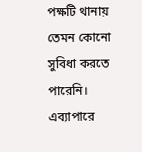পক্ষটি থানায় তেমন কোনো সুবিধা করতে পারেনি।
এব্যাপারে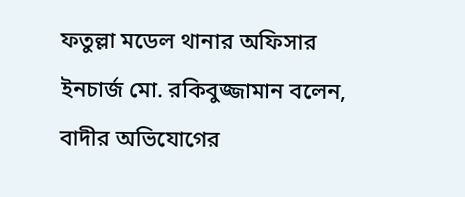ফতুল্লা মডেল থানার অফিসার ইনচার্জ মো. রকিবুজ্জামান বলেন, বাদীর অভিযোগের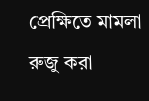প্রেক্ষিতে মামলা রুজু করা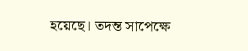হয়েছে। তদন্ত সাপেক্ষে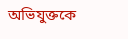অভিযুক্তকে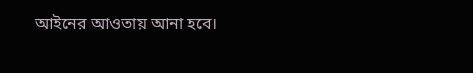আইনের আওতায় আনা হবে।